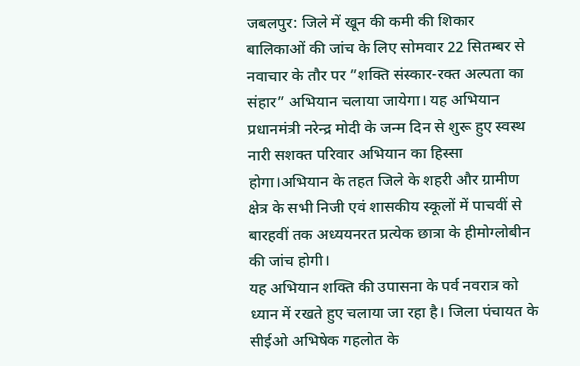जबलपुर: जिले में खून की कमी की शिकार बालिकाओं की जांच के लिए सोमवार 22 सितम्बर से नवाचार के तौर पर ”शक्ति संस्कार-रक्त अल्पता का संहार” अभियान चलाया जायेगा। यह अभियान प्रधानमंत्री नरेन्द्र मोदी के जन्म दिन से शुरू हुए स्वस्थ नारी सशक्त परिवार अभियान का हिस्सा होगा।अभियान के तहत जिले के शहरी और ग्रामीण क्षेत्र के सभी निजी एवं शासकीय स्कूलों में पाचवीं से बारहवीं तक अध्ययनरत प्रत्येक छात्रा के हीमोग्लोबीन की जांच होगी।
यह अभियान शक्ति की उपासना के पर्व नवरात्र को ध्यान में रखते हुए चलाया जा रहा है। जिला पंचायत के सीईओ अभिषेक गहलोत के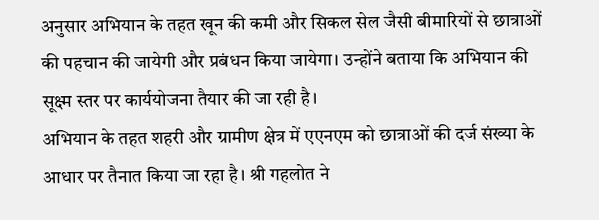अनुसार अभियान के तहत खून की कमी और सिकल सेल जैसी बीमारियों से छात्राओं की पहचान की जायेगी और प्रबंधन किया जायेगा। उन्होंने बताया कि अभियान की सूक्ष्म स्तर पर कार्ययोजना तैयार की जा रही है।
अभियान के तहत शहरी और ग्रामीण क्षेत्र में एएनएम को छात्राओं की दर्ज संख्या के आधार पर तैनात किया जा रहा है। श्री गहलोत ने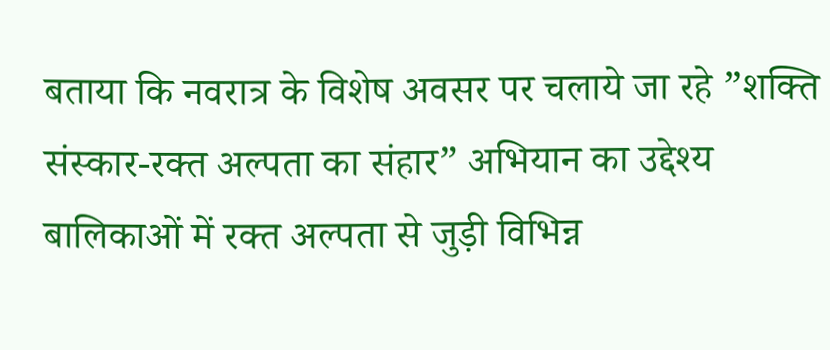बताया कि नवरात्र के विशेष अवसर पर चलाये जा रहे ”शक्ति संस्कार-रक्त अल्पता का संहार” अभियान का उद्देश्य बालिकाओं में रक्त अल्पता से जुड़ी विभिन्न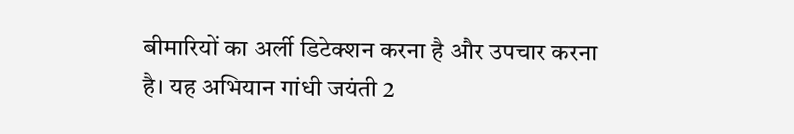बीमारियों का अर्ली डिटेक्शन करना है और उपचार करना है। यह अभियान गांधी जयंती 2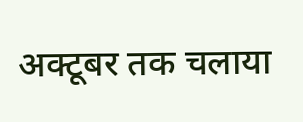अक्टूबर तक चलाया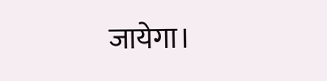जायेगा।